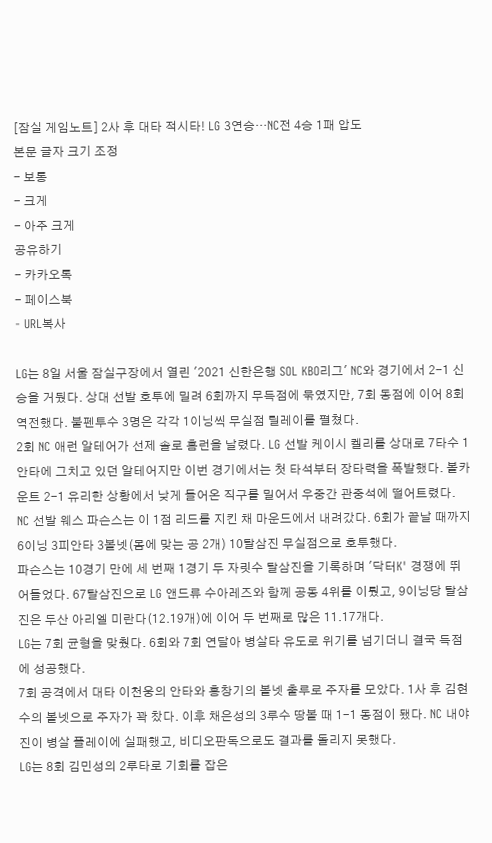[잠실 게임노트] 2사 후 대타 적시타! LG 3연승…NC전 4승 1패 압도
본문 글자 크기 조정
- 보통
- 크게
- 아주 크게
공유하기
- 카카오톡
- 페이스북
- URL복사

LG는 8일 서울 잠실구장에서 열린 '2021 신한은행 SOL KBO리그' NC와 경기에서 2-1 신승을 거뒀다. 상대 선발 호투에 밀려 6회까지 무득점에 묶였지만, 7회 동점에 이어 8회 역전했다. 불펜투수 3명은 각각 1이닝씩 무실점 릴레이를 펼쳤다.
2회 NC 애런 알테어가 선제 솔로 홈런을 날렸다. LG 선발 케이시 켈리를 상대로 7타수 1안타에 그치고 있던 알테어지만 이번 경기에서는 첫 타석부터 장타력을 폭발했다. 볼카운트 2-1 유리한 상황에서 낮게 들어온 직구를 밀어서 우중간 관중석에 떨어트렸다.
NC 선발 웨스 파슨스는 이 1점 리드를 지킨 채 마운드에서 내려갔다. 6회가 끝날 때까지 6이닝 3피안타 3볼넷(몸에 맞는 공 2개) 10탈삼진 무실점으로 호투했다.
파슨스는 10경기 만에 세 번째 1경기 두 자릿수 탈삼진을 기록하며 '닥터K' 경쟁에 뛰어들었다. 67탈삼진으로 LG 앤드류 수아레즈와 함께 공동 4위를 이뤘고, 9이닝당 탈삼진은 두산 아리엘 미란다(12.19개)에 이어 두 번째로 많은 11.17개다.
LG는 7회 균형을 맞췄다. 6회와 7회 연달아 병살타 유도로 위기를 넘기더니 결국 득점에 성공했다.
7회 공격에서 대타 이천웅의 안타와 홍창기의 볼넷 출루로 주자를 모았다. 1사 후 김현수의 볼넷으로 주자가 꽉 찼다. 이후 채은성의 3루수 땅볼 때 1-1 동점이 됐다. NC 내야진이 병살 플레이에 실패했고, 비디오판독으로도 결과를 돌리지 못했다.
LG는 8회 김민성의 2루타로 기회를 잡은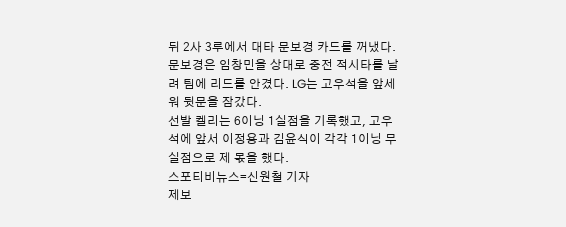뒤 2사 3루에서 대타 문보경 카드를 꺼냈다. 문보경은 임창민을 상대로 중전 적시타를 날려 팀에 리드를 안겼다. LG는 고우석을 앞세워 뒷문을 잠갔다.
선발 켈리는 6이닝 1실점을 기록했고, 고우석에 앞서 이정용과 김윤식이 각각 1이닝 무실점으로 제 몫을 했다.
스포티비뉴스=신원철 기자
제보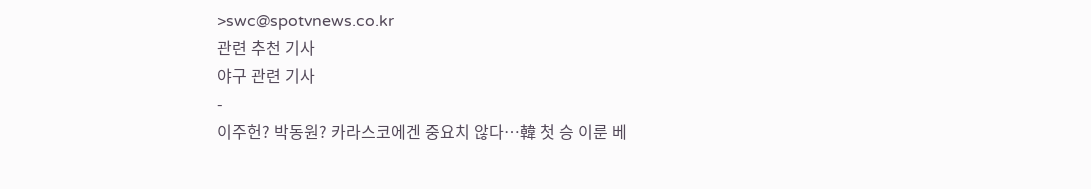>swc@spotvnews.co.kr
관련 추천 기사
야구 관련 기사
-
이주헌? 박동원? 카라스코에겐 중요치 않다…韓 첫 승 이룬 베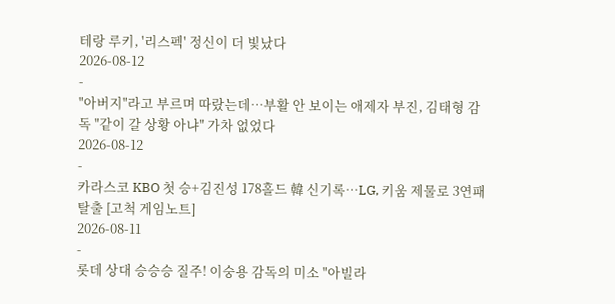테랑 루키, '리스펙' 정신이 더 빛났다
2026-08-12
-
"아버지"라고 부르며 따랐는데…부활 안 보이는 애제자 부진, 김태형 감독 "같이 갈 상황 아냐" 가차 없었다
2026-08-12
-
카라스코 KBO 첫 승+김진성 178홀드 韓 신기록…LG, 키움 제물로 3연패 탈출 [고척 게임노트]
2026-08-11
-
롯데 상대 승승승 질주! 이숭용 감독의 미소 "아빌라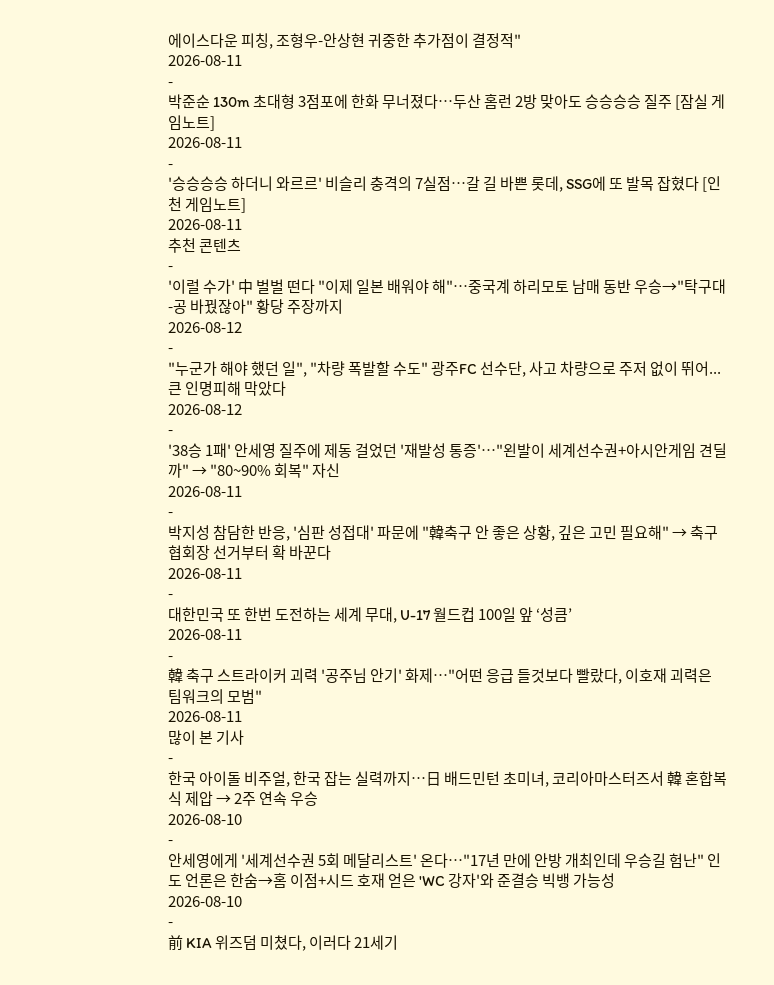에이스다운 피칭, 조형우-안상현 귀중한 추가점이 결정적"
2026-08-11
-
박준순 130m 초대형 3점포에 한화 무너졌다…두산 홈런 2방 맞아도 승승승승 질주 [잠실 게임노트]
2026-08-11
-
'승승승승 하더니 와르르' 비슬리 충격의 7실점…갈 길 바쁜 롯데, SSG에 또 발목 잡혔다 [인천 게임노트]
2026-08-11
추천 콘텐츠
-
'이럴 수가' 中 벌벌 떤다 "이제 일본 배워야 해"…중국계 하리모토 남매 동반 우승→"탁구대-공 바꿨잖아" 황당 주장까지
2026-08-12
-
"누군가 해야 했던 일", "차량 폭발할 수도" 광주FC 선수단, 사고 차량으로 주저 없이 뛰어...큰 인명피해 막았다
2026-08-12
-
'38승 1패' 안세영 질주에 제동 걸었던 '재발성 통증'…"왼발이 세계선수권+아시안게임 견딜까" → "80~90% 회복" 자신
2026-08-11
-
박지성 참담한 반응, '심판 성접대' 파문에 "韓축구 안 좋은 상황, 깊은 고민 필요해" → 축구협회장 선거부터 확 바꾼다
2026-08-11
-
대한민국 또 한번 도전하는 세계 무대, U-17 월드컵 100일 앞 ‘성큼’
2026-08-11
-
韓 축구 스트라이커 괴력 '공주님 안기' 화제…"어떤 응급 들것보다 빨랐다, 이호재 괴력은 팀워크의 모범"
2026-08-11
많이 본 기사
-
한국 아이돌 비주얼, 한국 잡는 실력까지…日 배드민턴 초미녀, 코리아마스터즈서 韓 혼합복식 제압 → 2주 연속 우승
2026-08-10
-
안세영에게 '세계선수권 5회 메달리스트' 온다…"17년 만에 안방 개최인데 우승길 험난" 인도 언론은 한숨→홈 이점+시드 호재 얻은 'WC 강자'와 준결승 빅뱅 가능성
2026-08-10
-
前 KIA 위즈덤 미쳤다, 이러다 21세기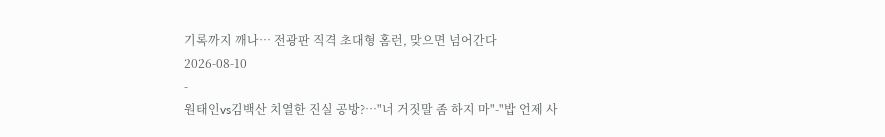기록까지 깨나… 전광판 직격 초대형 홈런, 맞으면 넘어간다
2026-08-10
-
원태인vs김백산 치열한 진실 공방?…"너 거짓말 좀 하지 마"-"밥 언제 사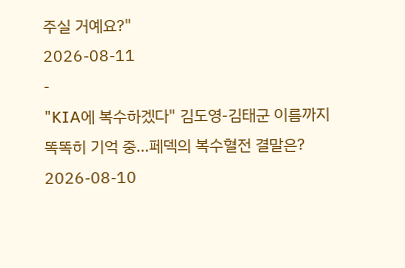주실 거예요?"
2026-08-11
-
"KIA에 복수하겠다" 김도영-김태군 이름까지 똑똑히 기억 중…페덱의 복수혈전 결말은?
2026-08-10